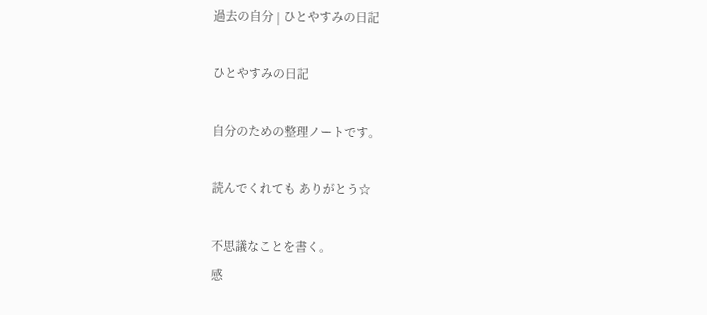過去の自分 | ひとやすみの日記

ひとやすみの日記

自分のための整理ノートです。

読んでくれても ありがとう☆

不思議なことを書く。
感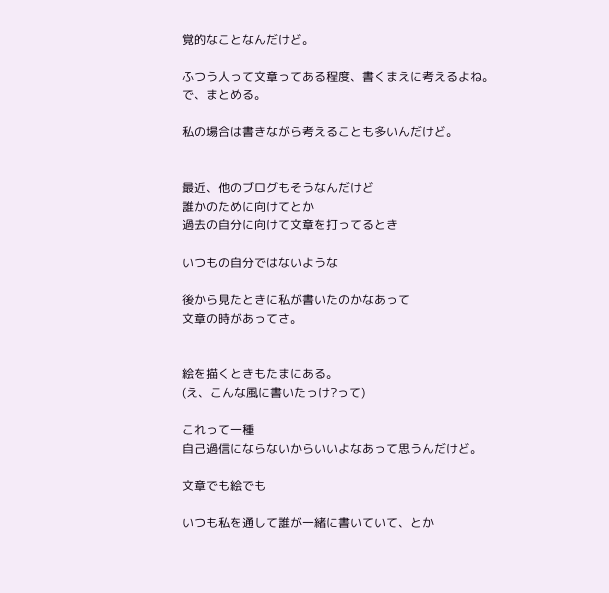覚的なことなんだけど。

ふつう人って文章ってある程度、書くまえに考えるよね。
で、まとめる。

私の場合は書きながら考えることも多いんだけど。


最近、他のブログもそうなんだけど
誰かのために向けてとか
過去の自分に向けて文章を打ってるとき

いつもの自分ではないような

後から見たときに私が書いたのかなあって
文章の時があってさ。


絵を描くときもたまにある。
(え、こんな風に書いたっけ?って)

これって一種
自己過信にならないからいいよなあって思うんだけど。

文章でも絵でも

いつも私を通して誰が一緒に書いていて、とか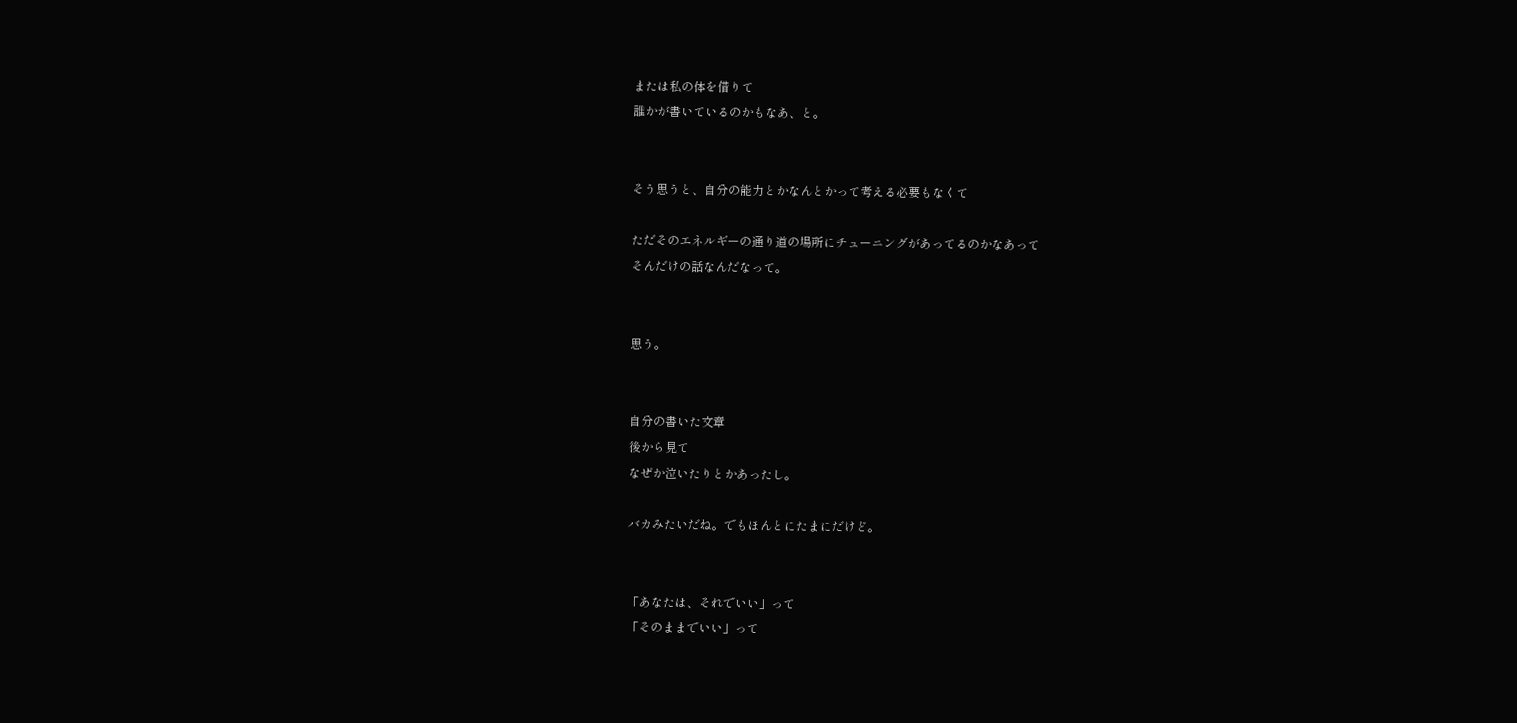または私の体を借りて
誰かが書いているのかもなあ、と。


そう思うと、自分の能力とかなんとかって考える必要もなくて

ただそのエネルギーの通り道の場所にチューニングがあってるのかなあって
そんだけの話なんだなって。


思う。


自分の書いた文章
後から見て
なぜか泣いたりとかあったし。

バカみたいだね。でもほんとにたまにだけど。


「あなたは、それでいい」って
「そのままでいい」って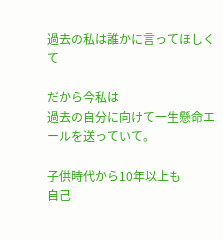過去の私は誰かに言ってほしくて

だから今私は
過去の自分に向けて一生懸命エールを送っていて。

子供時代から10年以上も
自己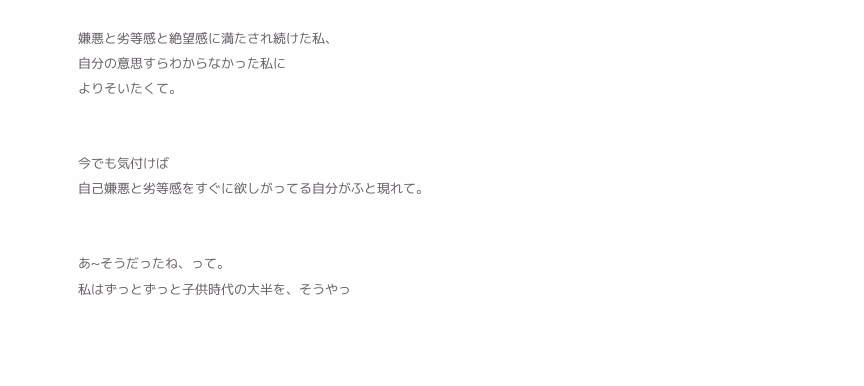嫌悪と劣等感と絶望感に満たされ続けた私、
自分の意思すらわからなかった私に
よりそいたくて。


今でも気付けば
自己嫌悪と劣等感をすぐに欲しがってる自分がふと現れて。


あ~そうだったね、って。
私はずっとずっと子供時代の大半を、そうやっ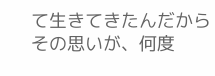て生きてきたんだから
その思いが、何度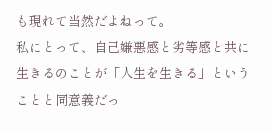も現れて当然だよねって。
私にとって、自己嫌悪感と劣等感と共に生きるのことが「人生を生きる」ということと同意義だっ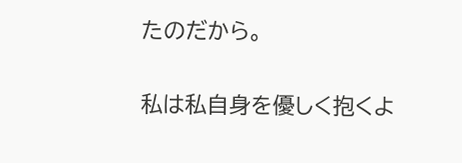たのだから。

私は私自身を優しく抱くよ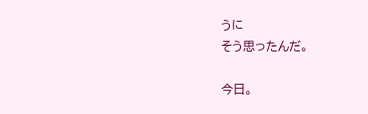うに
そう思ったんだ。

今日。